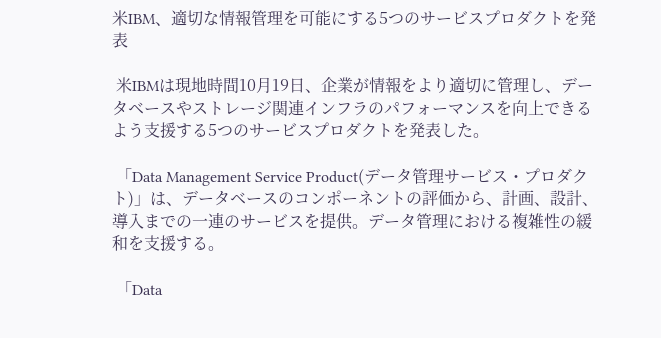米IBM、適切な情報管理を可能にする5つのサービスプロダクトを発表

 米IBMは現地時間10月19日、企業が情報をより適切に管理し、データベースやストレージ関連インフラのパフォーマンスを向上できるよう支援する5つのサービスプロダクトを発表した。

 「Data Management Service Product(データ管理サービス・プロダクト)」は、データベースのコンポーネントの評価から、計画、設計、導入までの一連のサービスを提供。データ管理における複雑性の緩和を支援する。

 「Data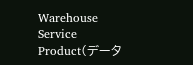Warehouse Service Product(データ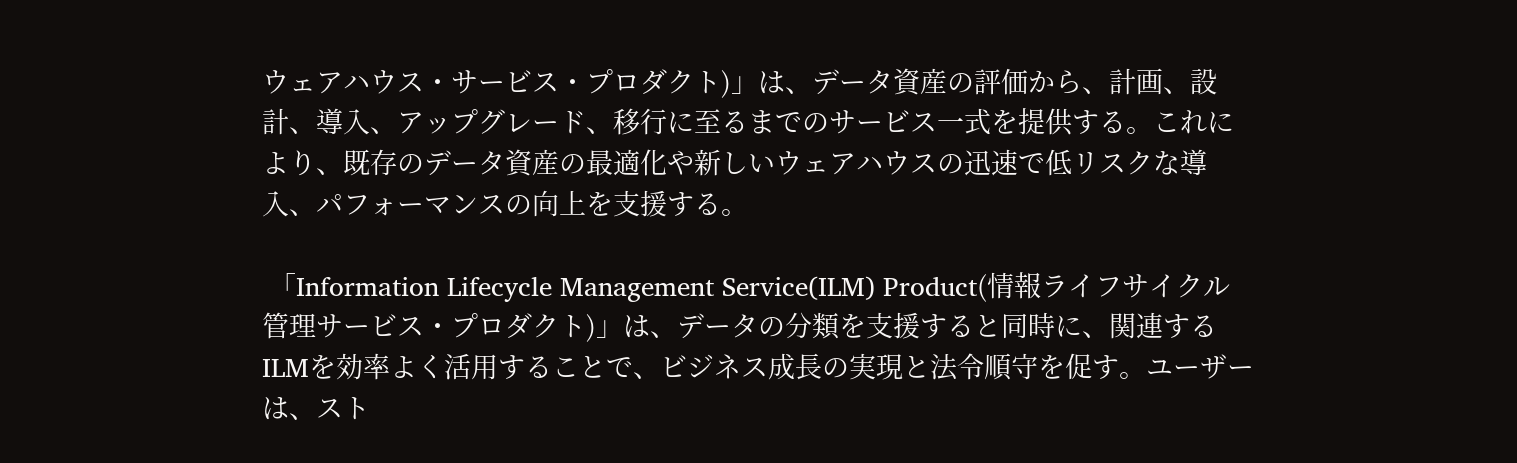ウェアハウス・サービス・プロダクト)」は、データ資産の評価から、計画、設計、導入、アップグレード、移行に至るまでのサービス一式を提供する。これにより、既存のデータ資産の最適化や新しいウェアハウスの迅速で低リスクな導入、パフォーマンスの向上を支援する。

 「Information Lifecycle Management Service(ILM) Product(情報ライフサイクル管理サービス・プロダクト)」は、データの分類を支援すると同時に、関連するILMを効率よく活用することで、ビジネス成長の実現と法令順守を促す。ユーザーは、スト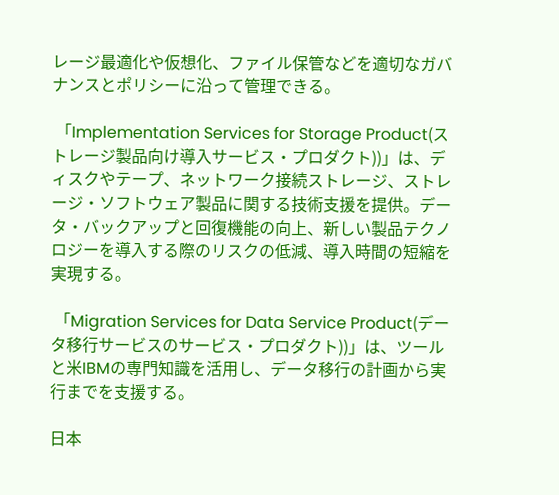レージ最適化や仮想化、ファイル保管などを適切なガバナンスとポリシーに沿って管理できる。

 「Implementation Services for Storage Product(ストレージ製品向け導入サービス・プロダクト))」は、ディスクやテープ、ネットワーク接続ストレージ、ストレージ・ソフトウェア製品に関する技術支援を提供。データ・バックアップと回復機能の向上、新しい製品テクノロジーを導入する際のリスクの低減、導入時間の短縮を実現する。

 「Migration Services for Data Service Product(データ移行サービスのサービス・プロダクト))」は、ツールと米IBMの専門知識を活用し、データ移行の計画から実行までを支援する。

日本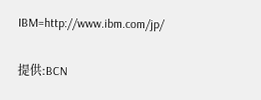IBM=http://www.ibm.com/jp/

提供:BCN